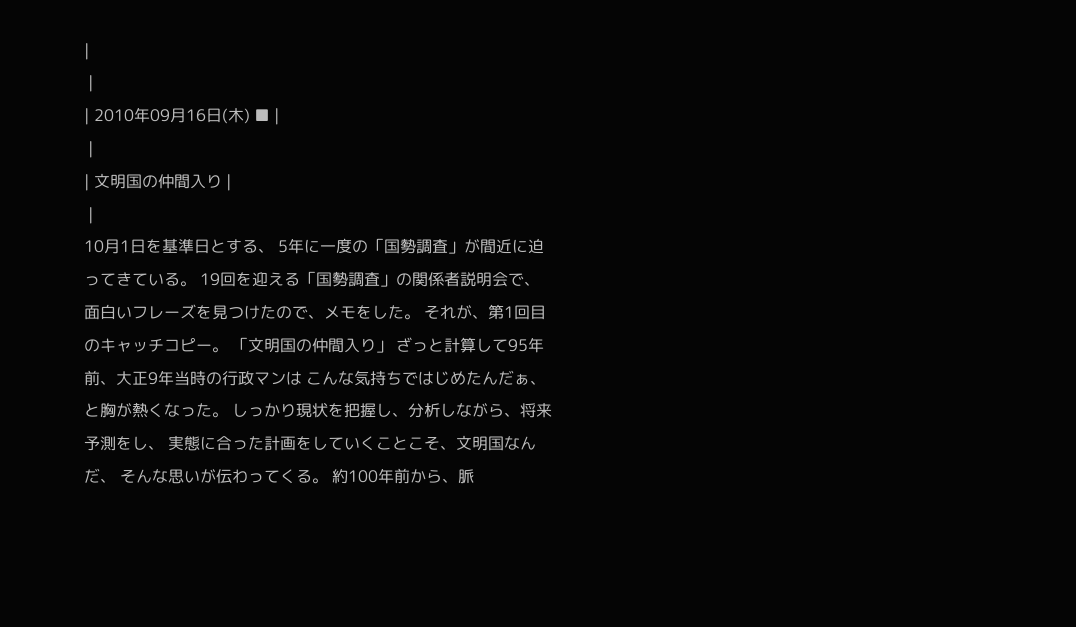|
 |
| 2010年09月16日(木) ■ |
 |
| 文明国の仲間入り |
 |
10月1日を基準日とする、 5年に一度の「国勢調査」が間近に迫ってきている。 19回を迎える「国勢調査」の関係者説明会で、 面白いフレーズを見つけたので、メモをした。 それが、第1回目のキャッチコピー。 「文明国の仲間入り」 ざっと計算して95年前、大正9年当時の行政マンは こんな気持ちではじめたんだぁ、と胸が熱くなった。 しっかり現状を把握し、分析しながら、将来予測をし、 実態に合った計画をしていくことこそ、文明国なんだ、 そんな思いが伝わってくる。 約100年前から、脈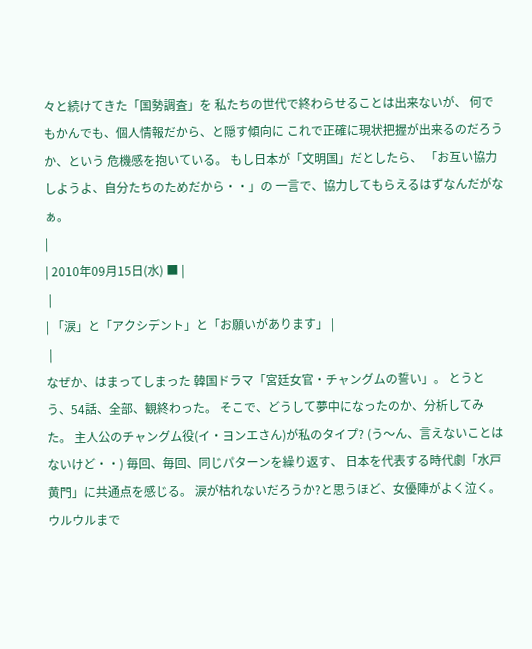々と続けてきた「国勢調査」を 私たちの世代で終わらせることは出来ないが、 何でもかんでも、個人情報だから、と隠す傾向に これで正確に現状把握が出来るのだろうか、という 危機感を抱いている。 もし日本が「文明国」だとしたら、 「お互い協力しようよ、自分たちのためだから・・」の 一言で、協力してもらえるはずなんだがなぁ。
|
| 2010年09月15日(水) ■ |
 |
| 「涙」と「アクシデント」と「お願いがあります」 |
 |
なぜか、はまってしまった 韓国ドラマ「宮廷女官・チャングムの誓い」。 とうとう、54話、全部、観終わった。 そこで、どうして夢中になったのか、分析してみた。 主人公のチャングム役(イ・ヨンエさん)が私のタイプ? (う〜ん、言えないことはないけど・・) 毎回、毎回、同じパターンを繰り返す、 日本を代表する時代劇「水戸黄門」に共通点を感じる。 涙が枯れないだろうか?と思うほど、女優陣がよく泣く。 ウルウルまで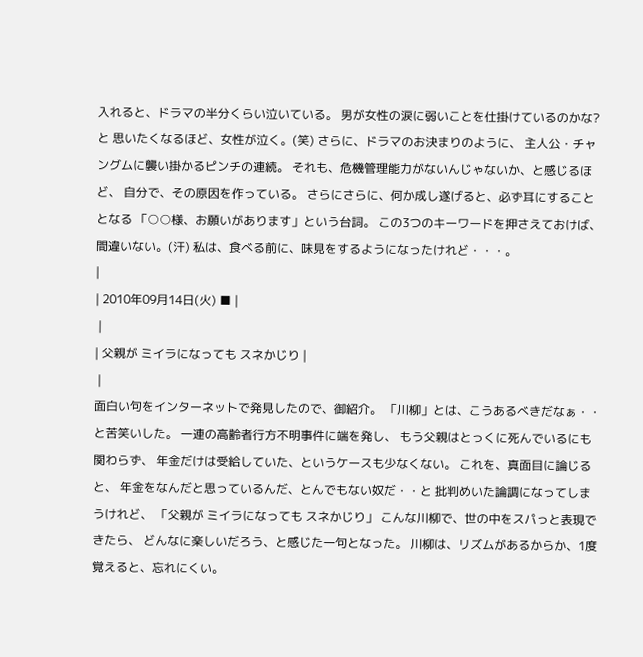入れると、ドラマの半分くらい泣いている。 男が女性の涙に弱いことを仕掛けているのかな?と 思いたくなるほど、女性が泣く。(笑) さらに、ドラマのお決まりのように、 主人公・チャングムに襲い掛かるピンチの連続。 それも、危機管理能力がないんじゃないか、と感じるほど、 自分で、その原因を作っている。 さらにさらに、何か成し遂げると、必ず耳にすることとなる 「○○様、お願いがあります」という台詞。 この3つのキーワードを押さえておけば、間違いない。(汗) 私は、食べる前に、味見をするようになったけれど・・・。
|
| 2010年09月14日(火) ■ |
 |
| 父親が ミイラになっても スネかじり |
 |
面白い句をインターネットで発見したので、御紹介。 「川柳」とは、こうあるべきだなぁ・・と苦笑いした。 一連の高齢者行方不明事件に端を発し、 もう父親はとっくに死んでいるにも関わらず、 年金だけは受給していた、というケースも少なくない。 これを、真面目に論じると、 年金をなんだと思っているんだ、とんでもない奴だ・・と 批判めいた論調になってしまうけれど、 「父親が ミイラになっても スネかじり」 こんな川柳で、世の中をスパっと表現できたら、 どんなに楽しいだろう、と感じた一句となった。 川柳は、リズムがあるからか、1度覚えると、忘れにくい。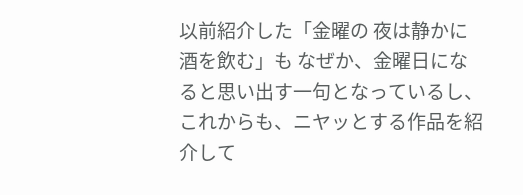以前紹介した「金曜の 夜は静かに 酒を飲む」も なぜか、金曜日になると思い出す一句となっているし、 これからも、ニヤッとする作品を紹介して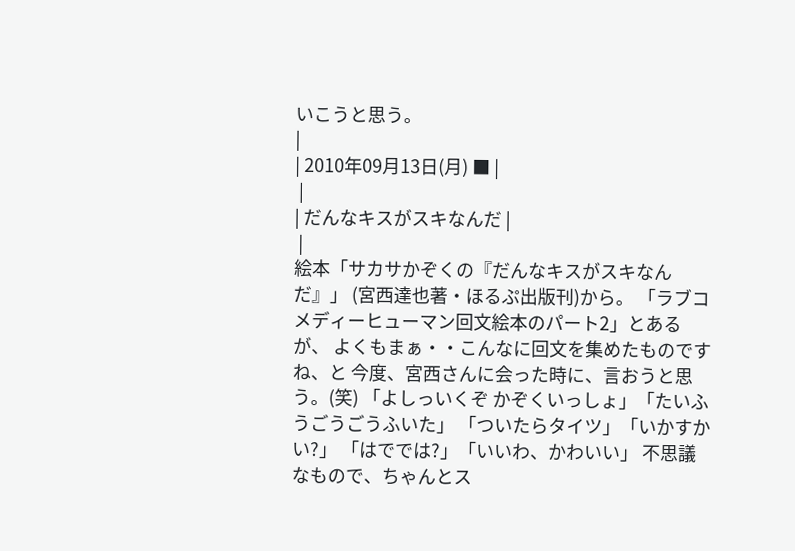いこうと思う。
|
| 2010年09月13日(月) ■ |
 |
| だんなキスがスキなんだ |
 |
絵本「サカサかぞくの『だんなキスがスキなんだ』」 (宮西達也著・ほるぷ出版刊)から。 「ラブコメディーヒューマン回文絵本のパート2」とあるが、 よくもまぁ・・こんなに回文を集めたものですね、と 今度、宮西さんに会った時に、言おうと思う。(笑) 「よしっいくぞ かぞくいっしょ」「たいふうごうごうふいた」 「ついたらタイツ」「いかすかい?」 「はででは?」「いいわ、かわいい」 不思議なもので、ちゃんとス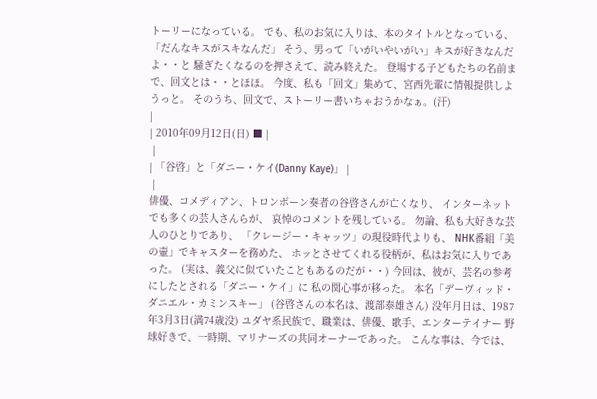トーリーになっている。 でも、私のお気に入りは、本のタイトルとなっている、 「だんなキスがスキなんだ」 そう、男って「いがいやいがい」キスが好きなんだよ・・と 騒ぎたくなるのを押さえて、読み終えた。 登場する子どもたちの名前まで、回文とは・・とほほ。 今度、私も「回文」集めて、宮西先輩に情報提供しようっと。 そのうち、回文で、ストーリー書いちゃおうかなぁ。(汗)
|
| 2010年09月12日(日) ■ |
 |
| 「谷啓」と「ダニー・ケイ(Danny Kaye)」 |
 |
俳優、コメディアン、トロンボーン奏者の谷啓さんが亡くなり、 インターネットでも多くの芸人さんらが、 哀悼のコメントを残している。 勿論、私も大好きな芸人のひとりであり、 「クレージー・キャッツ」の現役時代よりも、 NHK番組「美の壷」でキャスターを務めた、 ホッとさせてくれる役柄が、私はお気に入りであった。 (実は、義父に似ていたこともあるのだが・・) 今回は、彼が、芸名の参考にしたとされる「ダニー・ケイ」に 私の関心事が移った。 本名「デーヴィッド・ダニエル・カミンスキー」 (谷啓さんの本名は、渡部泰雄さん) 没年月日は、1987年3月3日(満74歳没) ユダヤ系民族で、職業は、俳優、歌手、エンターテイナー 野球好きで、一時期、マリナーズの共同オーナーであった。 こんな事は、今では、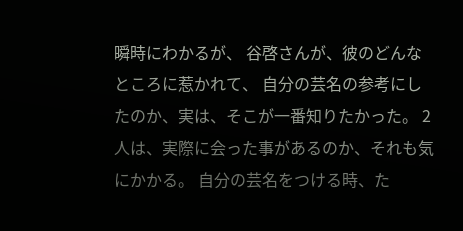瞬時にわかるが、 谷啓さんが、彼のどんなところに惹かれて、 自分の芸名の参考にしたのか、実は、そこが一番知りたかった。 2人は、実際に会った事があるのか、それも気にかかる。 自分の芸名をつける時、た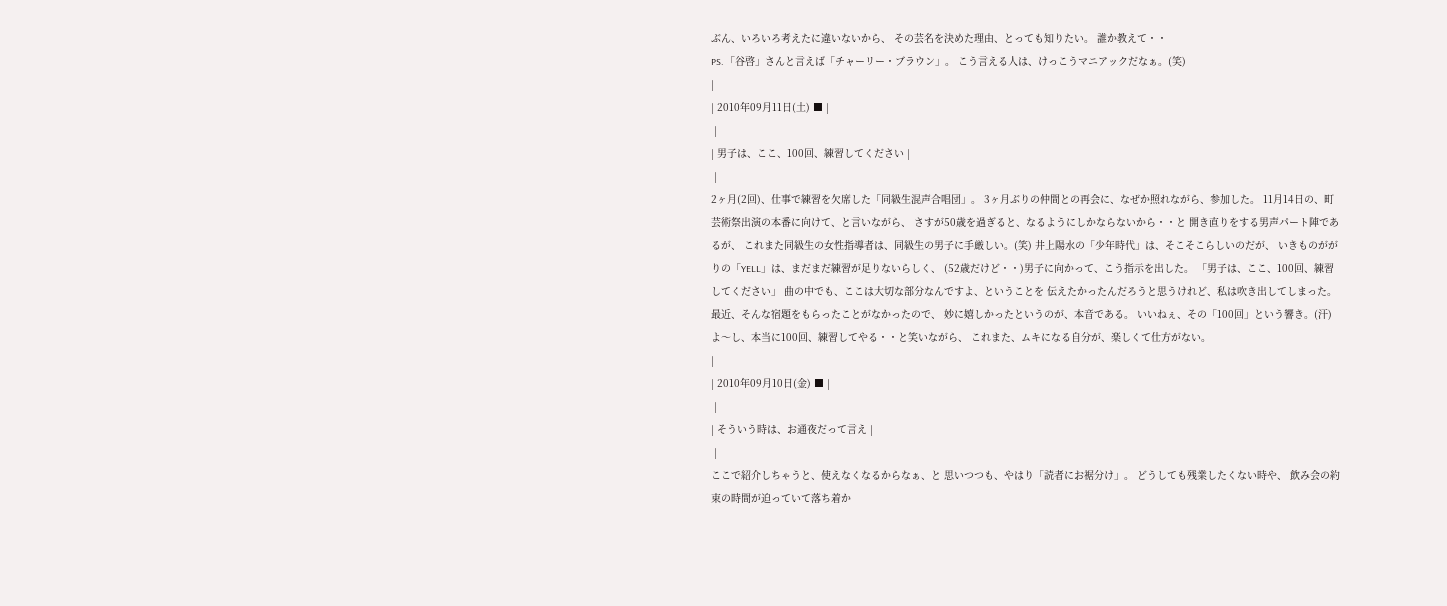ぶん、いろいろ考えたに違いないから、 その芸名を決めた理由、とっても知りたい。 誰か教えて・・
PS. 「谷啓」さんと言えば「チャーリー・ブラウン」。 こう言える人は、けっこうマニアックだなぁ。(笑)
|
| 2010年09月11日(土) ■ |
 |
| 男子は、ここ、100回、練習してください |
 |
2ヶ月(2回)、仕事で練習を欠席した「同級生混声合唱団」。 3ヶ月ぶりの仲間との再会に、なぜか照れながら、参加した。 11月14日の、町芸術祭出演の本番に向けて、と言いながら、 さすが50歳を過ぎると、なるようにしかならないから・・と 開き直りをする男声パート陣であるが、 これまた同級生の女性指導者は、同級生の男子に手厳しい。(笑) 井上陽水の「少年時代」は、そこそこらしいのだが、 いきものががりの「YELL」は、まだまだ練習が足りないらしく、 (52歳だけど・・)男子に向かって、こう指示を出した。 「男子は、ここ、100回、練習してください」 曲の中でも、ここは大切な部分なんですよ、ということを 伝えたかったんだろうと思うけれど、私は吹き出してしまった。 最近、そんな宿題をもらったことがなかったので、 妙に嬉しかったというのが、本音である。 いいねぇ、その「100回」という響き。(汗) よ〜し、本当に100回、練習してやる・・と笑いながら、 これまた、ムキになる自分が、楽しくて仕方がない。
|
| 2010年09月10日(金) ■ |
 |
| そういう時は、お通夜だって言え |
 |
ここで紹介しちゃうと、使えなくなるからなぁ、と 思いつつも、やはり「読者にお裾分け」。 どうしても残業したくない時や、 飲み会の約束の時間が迫っていて落ち着か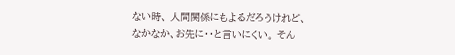ない時、 人間関係にもよるだろうけれど、 なかなか、お先に・・と言いにくい。 そん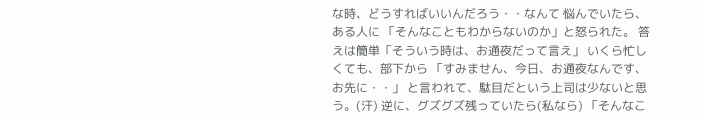な時、どうすればいいんだろう・・なんて 悩んでいたら、ある人に 「そんなこともわからないのか」と怒られた。 答えは簡単「そういう時は、お通夜だって言え」 いくら忙しくても、部下から 「すみません、今日、お通夜なんです、お先に・・」 と言われて、駄目だという上司は少ないと思う。(汗) 逆に、グズグズ残っていたら(私なら) 「そんなこ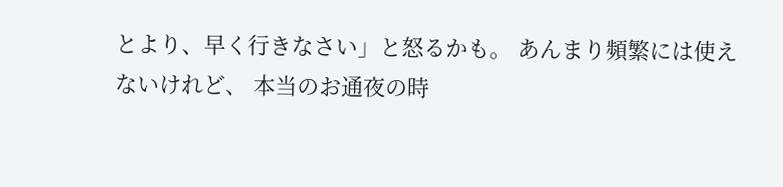とより、早く行きなさい」と怒るかも。 あんまり頻繁には使えないけれど、 本当のお通夜の時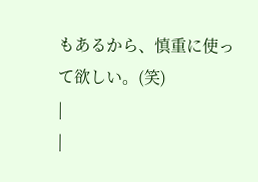もあるから、慎重に使って欲しい。(笑)
|
|